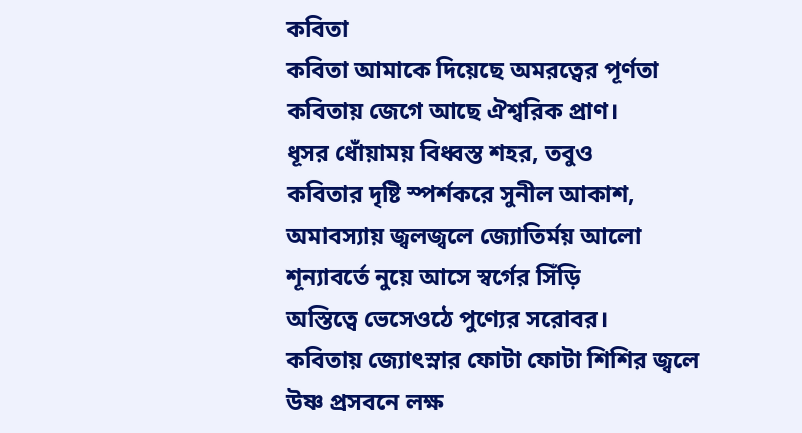কবিতা
কবিতা আমাকে দিয়েছে অমরত্বের পূর্ণতা
কবিতায় জেগে আছে ঐশ্বরিক প্রাণ।
ধূসর ধোঁয়াময় বিধ্বস্ত শহর, তবুও
কবিতার দৃষ্টি স্পর্শকরে সুনীল আকাশ,
অমাবস্যায় জ্বলজ্বলে জ্যোতির্ময় আলো
শূন্যাবর্তে নুয়ে আসে স্বর্গের সিঁড়ি
অস্তিত্বে ভেসেওঠে পুণ্যের সরোবর।
কবিতায় জ্যোৎস্নার ফোটা ফোটা শিশির জ্বলে
উষ্ণ প্রসবনে লক্ষ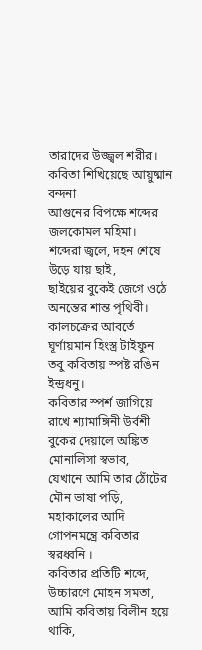তারাদের উজ্জ্বল শরীর।
কবিতা শিখিয়েছে আয়ুষ্মান বন্দনা
আগুনের বিপক্ষে শব্দের জলকোমল মহিমা।
শব্দেরা জ্বলে, দহন শেষে উড়ে যায় ছাই,
ছাইয়ের বুকেই জেগে ওঠে অনন্তের শান্ত পৃথিবী।
কালচক্রের আবর্তে ঘূর্ণায়মান হিংস্ত্র টাইফুন
তবু কবিতায় স্পষ্ট রঙিন ইন্দ্রধনু।
কবিতার স্পর্শ জাগিয়ে রাখে শ্যামাঙ্গিনী উর্বশী
বুকের দেয়ালে অঙ্কিত মোনালিসা স্বভাব,
যেখানে আমি তার ঠোঁটের মৌন ভাষা পড়ি,
মহাকালের আদি গোপনমন্ত্রে কবিতার স্বরধ্বনি ।
কবিতার প্রতিটি শব্দে, উচ্চারণে মোহন সমতা,
আমি কবিতায় বিলীন হয়ে থাকি,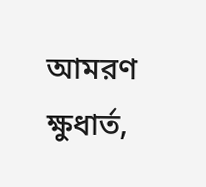আমরণ ক্ষুধার্ত,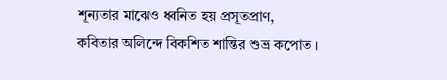শূন্যতার মাঝেও ধ্বনিত হয় প্রসূতপ্রাণ,
কবিতার অলিন্দে বিকশিত শান্তির শুভ্র কপোত ।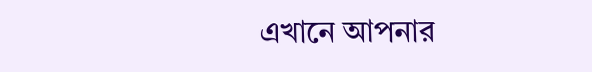এখানে আপনার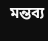মন্তব্য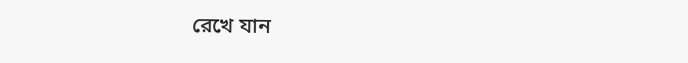রেখে যান